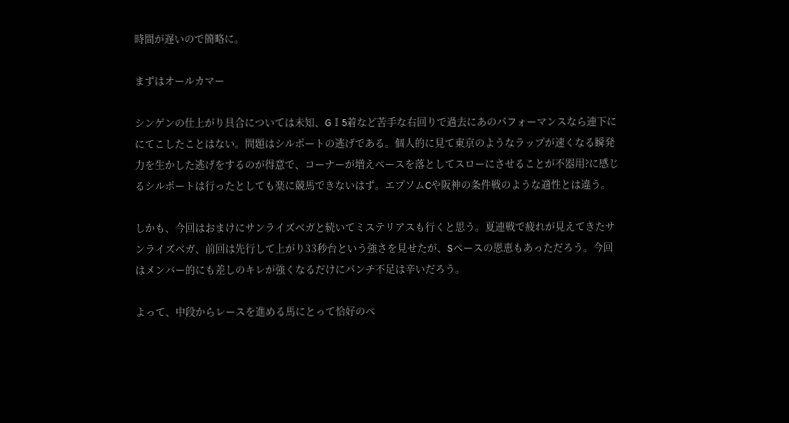時間が遅いので簡略に。

まずはオールカマー

シンゲンの仕上がり具合については未知、GⅠ5着など苦手な右回りで過去にあのパフォーマンスなら連下ににてこしたことはない。問題はシルポートの逃げである。個人的に見て東京のようなラップが速くなる瞬発力を生かした逃げをするのが得意で、コーナーが増えペースを落としてスローにさせることが不器用?に感じるシルポートは行ったとしても楽に競馬できないはず。エプソムCや阪神の条件戦のような適性とは違う。

しかも、今回はおまけにサンライズベガと続いてミステリアスも行くと思う。夏連戦で疲れが見えてきたサンライズベガ、前回は先行して上がり33秒台という強さを見せたが、Sペースの恩恵もあっただろう。今回はメンバー的にも差しのキレが強くなるだけにパンチ不足は辛いだろう。

よって、中段からレースを進める馬にとって恰好のペ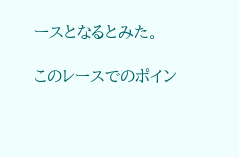ースとなるとみた。

このレースでのポイン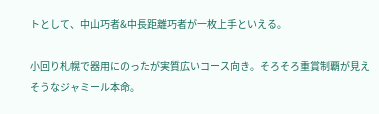トとして、中山巧者&中長距離巧者が一枚上手といえる。

小回り札幌で器用にのったが実質広いコース向き。そろそろ重賞制覇が見えそうなジャミール本命。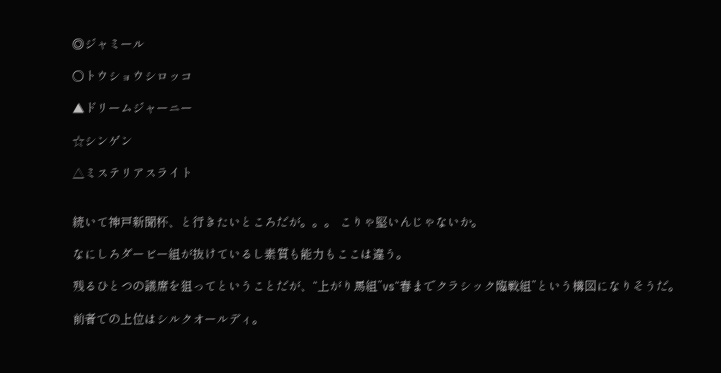◎ジャミール

○トウショウシロッコ

▲ドリームジャーニー

☆シンゲン

△ミステリアスライト


続いて神戸新聞杯、と行きたいところだが。。。 こりゃ堅いんじゃないか。

なにしろダービー組が抜けているし素質も能力もここは違う。

残るひとつの議席を狙ってということだが、“上がり馬組”vs“春までクラシック臨戦組”という構図になりそうだ。

前者での上位はシルクオールディ。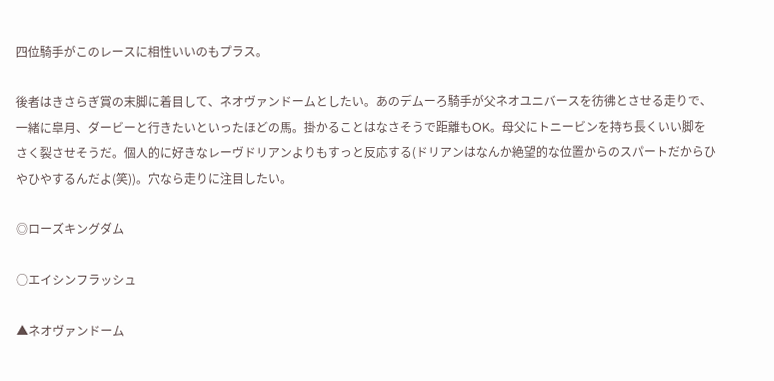四位騎手がこのレースに相性いいのもプラス。

後者はきさらぎ賞の末脚に着目して、ネオヴァンドームとしたい。あのデムーろ騎手が父ネオユニバースを彷彿とさせる走りで、一緒に皐月、ダービーと行きたいといったほどの馬。掛かることはなさそうで距離もOK。母父にトニービンを持ち長くいい脚をさく裂させそうだ。個人的に好きなレーヴドリアンよりもすっと反応する(ドリアンはなんか絶望的な位置からのスパートだからひやひやするんだよ(笑))。穴なら走りに注目したい。

◎ローズキングダム

○エイシンフラッシュ

▲ネオヴァンドーム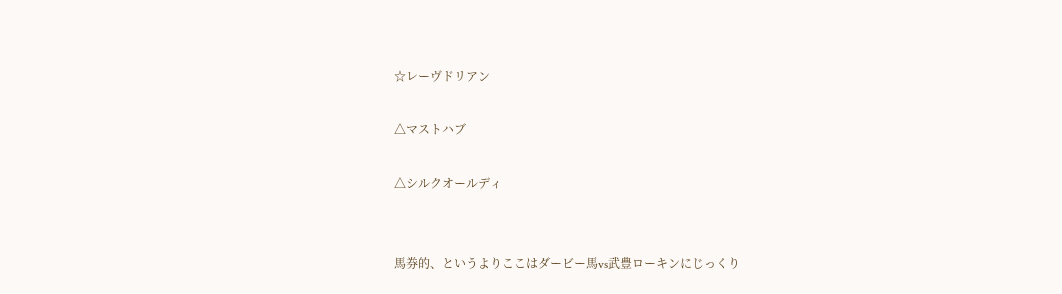☆レーヴドリアン

△マストハブ

△シルクオールディ


馬券的、というよりここはダービー馬vs武豊ローキンにじっくり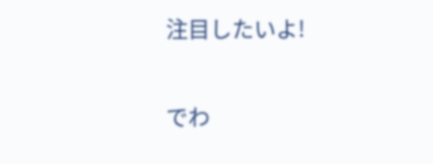注目したいよ!

でわ